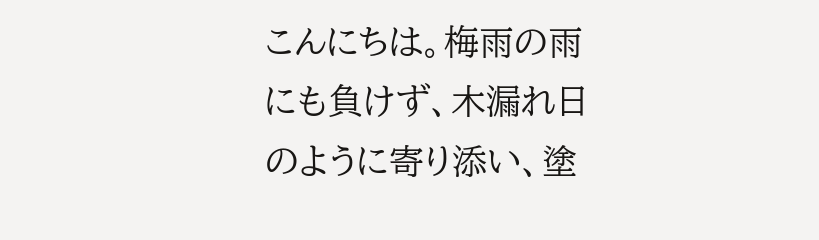こんにちは。梅雨の雨にも負けず、木漏れ日のように寄り添い、塗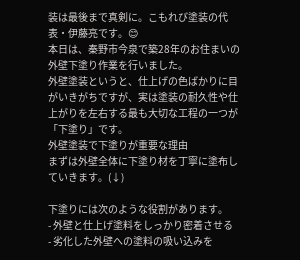装は最後まで真剣に。こもれび塗装の代表・伊藤亮です。😊
本日は、秦野市今泉で築28年のお住まいの外壁下塗り作業を行いました。
外壁塗装というと、仕上げの色ばかりに目がいきがちですが、実は塗装の耐久性や仕上がりを左右する最も大切な工程の一つが「下塗り」です。
外壁塗装で下塗りが重要な理由
まずは外壁全体に下塗り材を丁寧に塗布していきます。(↓)

下塗りには次のような役割があります。
- 外壁と仕上げ塗料をしっかり密着させる
- 劣化した外壁への塗料の吸い込みを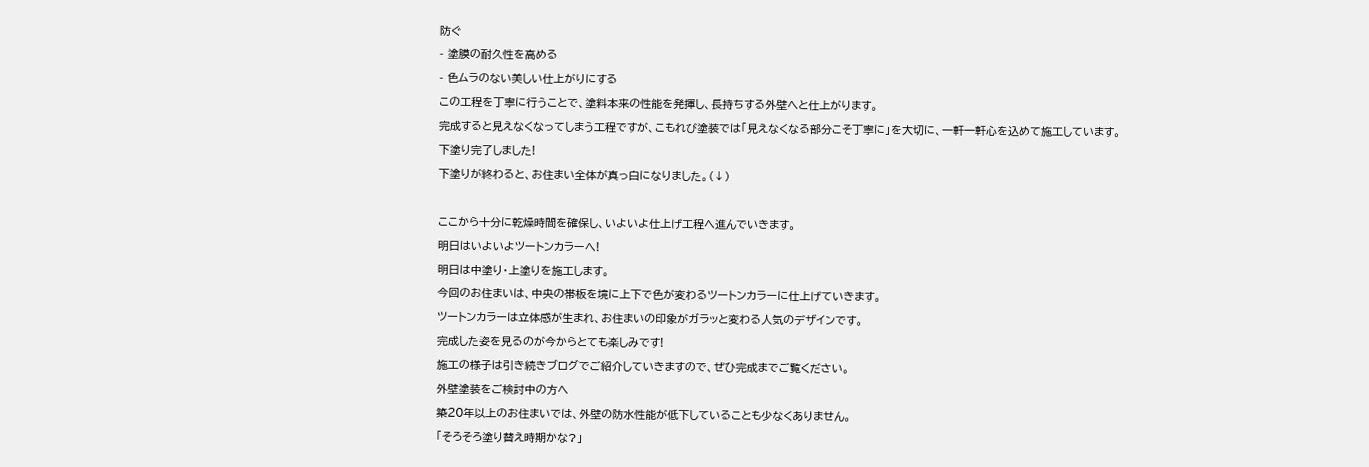防ぐ
- 塗膜の耐久性を高める
- 色ムラのない美しい仕上がりにする
この工程を丁寧に行うことで、塗料本来の性能を発揮し、長持ちする外壁へと仕上がります。
完成すると見えなくなってしまう工程ですが、こもれび塗装では「見えなくなる部分こそ丁寧に」を大切に、一軒一軒心を込めて施工しています。
下塗り完了しました!
下塗りが終わると、お住まい全体が真っ白になりました。(↓)

ここから十分に乾燥時間を確保し、いよいよ仕上げ工程へ進んでいきます。
明日はいよいよツートンカラーへ!
明日は中塗り・上塗りを施工します。
今回のお住まいは、中央の帯板を境に上下で色が変わるツートンカラーに仕上げていきます。
ツートンカラーは立体感が生まれ、お住まいの印象がガラッと変わる人気のデザインです。
完成した姿を見るのが今からとても楽しみです!
施工の様子は引き続きブログでご紹介していきますので、ぜひ完成までご覧ください。
外壁塗装をご検討中の方へ
築20年以上のお住まいでは、外壁の防水性能が低下していることも少なくありません。
「そろそろ塗り替え時期かな?」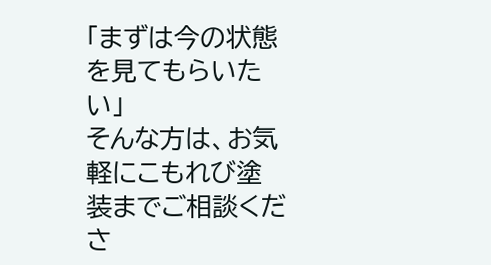「まずは今の状態を見てもらいたい」
そんな方は、お気軽にこもれび塗装までご相談くださ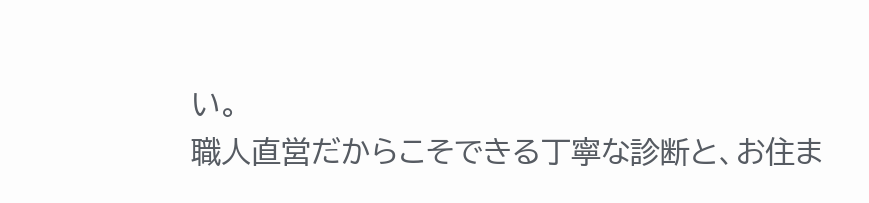い。
職人直営だからこそできる丁寧な診断と、お住ま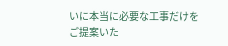いに本当に必要な工事だけをご提案いた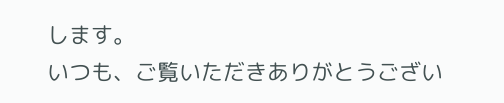します。
いつも、ご覧いただきありがとうござい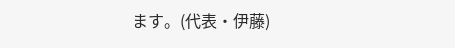ます。(代表・伊藤)